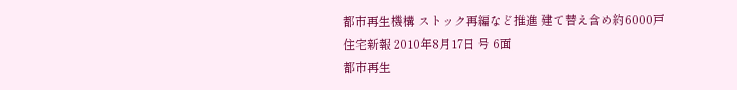都市再生機構 ストック再編など推進 建て替え含め約6000戸
住宅新報 2010年8月17日 号 6面
都市再生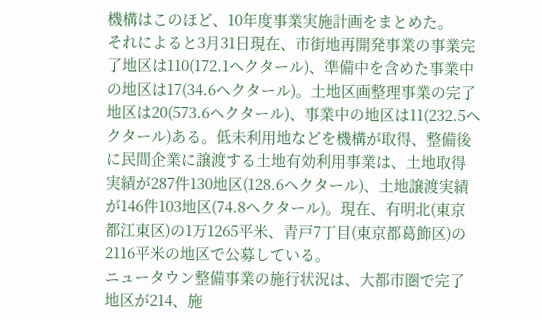機構はこのほど、10年度事業実施計画をまとめた。
それによると3月31日現在、市街地再開発事業の事業完了地区は110(172.1ヘクタール)、準備中を含めた事業中の地区は17(34.6ヘクタール)。土地区画整理事業の完了地区は20(573.6ヘクタール)、事業中の地区は11(232.5ヘクタール)ある。低未利用地などを機構が取得、整備後に民間企業に譲渡する土地有効利用事業は、土地取得実績が287件130地区(128.6ヘクタール)、土地譲渡実績が146件103地区(74.8ヘクタール)。現在、有明北(東京都江東区)の1万1265平米、青戸7丁目(東京都葛飾区)の2116平米の地区で公募している。
ニュータウン整備事業の施行状況は、大都市圏で完了地区が214、施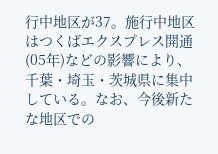行中地区が37。施行中地区はつくばエクスプレス開通(05年)などの影響により、千葉・埼玉・茨城県に集中している。なお、今後新たな地区での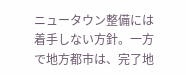ニュータウン整備には着手しない方針。一方で地方都市は、完了地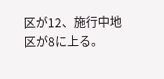区が12、施行中地区が8に上る。